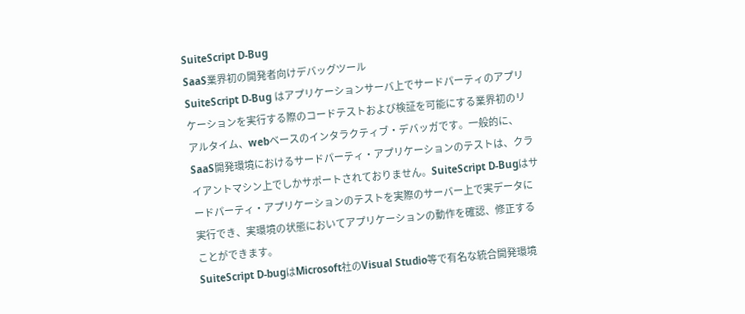SuiteScript D-Bug
SaaS業界初の開発者向けデバッグツール
SuiteScript D-Bug はアプリケーションサーバ上でサードパーティのアプリケーションを実行する際のコードテストおよび検証を可能にする業界初のリアルタイム、webベースのインタラクティブ・デバッガです。一般的に、SaaS開発環境におけるサードパーティ・アプリケーションのテストは、クライアントマシン上でしかサポートされておりません。SuiteScript D-Bugはサードパーティ・アプリケーションのテストを実際のサーバー上で実データに実行でき、実環境の状態においてアプリケーションの動作を確認、修正することができます。
SuiteScript D-bugはMicrosoft社のVisual Studio等で有名な統合開発環境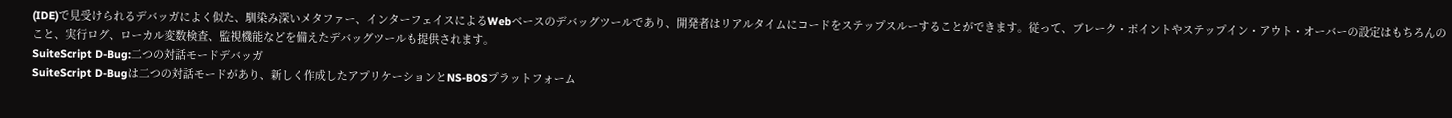(IDE)で見受けられるデバッガによく似た、馴染み深いメタファー、インターフェイスによるWebベースのデバッグツールであり、開発者はリアルタイムにコードをステップスルーすることができます。従って、ブレーク・ポイントやステップイン・アウト・オーバーの設定はもちろんのこと、実行ログ、ローカル変数検査、監視機能などを備えたデバッグツールも提供されます。
SuiteScript D-Bug:二つの対話モードデバッガ
SuiteScript D-Bugは二つの対話モードがあり、新しく作成したアプリケーションとNS-BOSプラットフォーム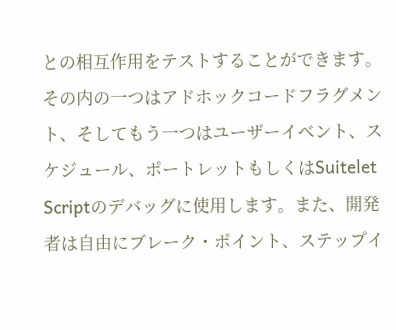との相互作用をテストすることができます。その内の一つはアドホックコードフラグメント、そしてもう一つはユーザーイベント、スケジュール、ポートレットもしくはSuitelet Scriptのデバッグに使用します。また、開発者は自由にブレーク・ポイント、ステップイ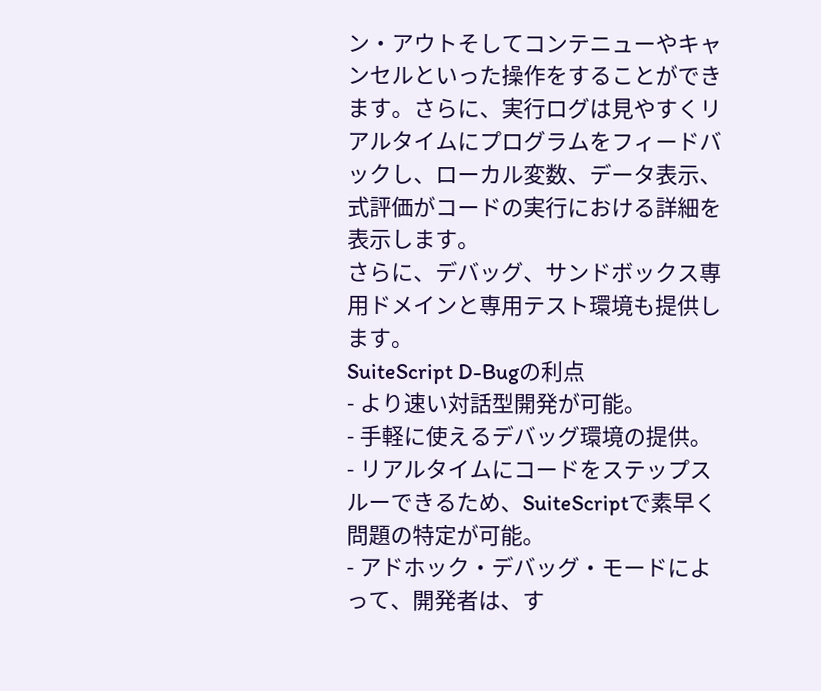ン・アウトそしてコンテニューやキャンセルといった操作をすることができます。さらに、実行ログは見やすくリアルタイムにプログラムをフィードバックし、ローカル変数、データ表示、式評価がコードの実行における詳細を表示します。
さらに、デバッグ、サンドボックス専用ドメインと専用テスト環境も提供します。
SuiteScript D-Bugの利点
- より速い対話型開発が可能。
- 手軽に使えるデバッグ環境の提供。
- リアルタイムにコードをステップスルーできるため、SuiteScriptで素早く問題の特定が可能。
- アドホック・デバッグ・モードによって、開発者は、す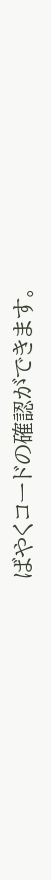ばやくコードの確認ができます。